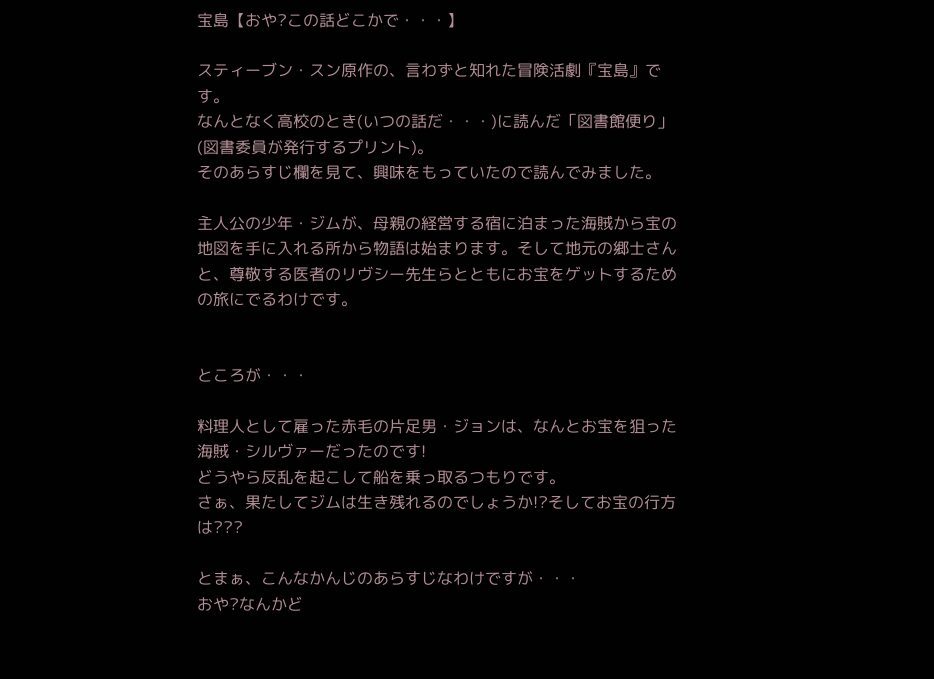宝島【おや?この話どこかで・・・】

スティーブン・スン原作の、言わずと知れた冒険活劇『宝島』です。
なんとなく高校のとき(いつの話だ・・・)に読んだ「図書館便り」(図書委員が発行するプリント)。
そのあらすじ欄を見て、興味をもっていたので読んでみました。

主人公の少年・ジムが、母親の経営する宿に泊まった海賊から宝の地図を手に入れる所から物語は始まります。そして地元の郷士さんと、尊敬する医者のリヴシー先生らとともにお宝をゲットするための旅にでるわけです。


ところが・・・

料理人として雇った赤毛の片足男・ジョンは、なんとお宝を狙った海賊・シルヴァーだったのです!
どうやら反乱を起こして船を乗っ取るつもりです。
さぁ、果たしてジムは生き残れるのでしょうか!?そしてお宝の行方は???

とまぁ、こんなかんじのあらすじなわけですが・・・
おや?なんかど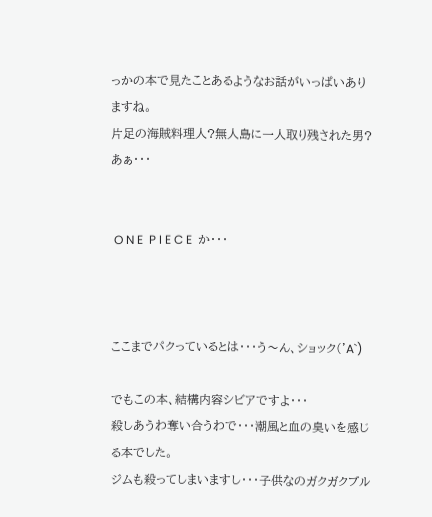っかの本で見たことあるようなお話がいっぱいありますね。
片足の海賊料理人?無人島に一人取り残された男?
あぁ・・・


 O N E  P I E C E  か・・・



ここまでパクっているとは・・・う〜ん、ショック('A`)

でもこの本、結構内容シビアですよ・・・
殺しあうわ奪い合うわで・・・潮風と血の臭いを感じる本でした。
ジムも殺ってしまいますし・・・子供なのガクガクブル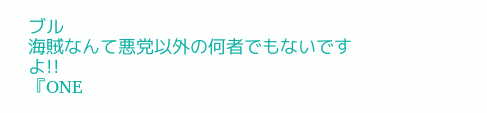ブル
海賊なんて悪党以外の何者でもないですよ!!
『ONE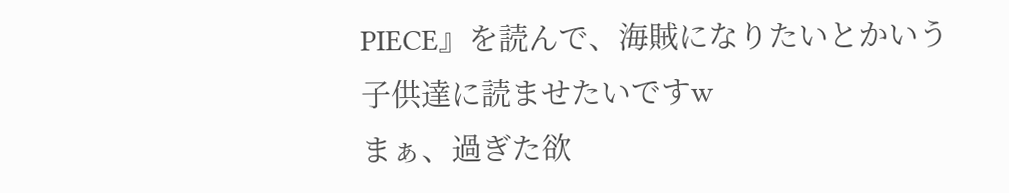PIECE』を読んで、海賊になりたいとかいう子供達に読ませたいですw
まぁ、過ぎた欲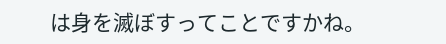は身を滅ぼすってことですかね。